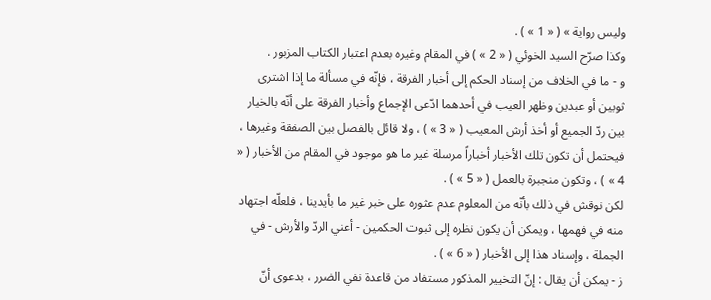وليس رواية » ( « 1 » ) .
وكذا صرّح السيد الخوئي ( « 2 » ) في المقام وغيره بعدم اعتبار الكتاب المزبور .
و - ما في الخلاف من إسناد الحكم إلى أخبار الفرقة ، فإنّه في مسألة ما إذا اشترى ثوبين أو عبدين وظهر العيب في أحدهما ادّعى الإجماع وأخبار الفرقة على أنّه بالخيار بين ردّ الجميع أو أخذ أرش المعيب ( « 3 » ) ، ولا قائل بالفصل بين الصفقة وغيرها ، فيحتمل أن تكون تلك الأخبار أخباراً مرسلة غير ما هو موجود في المقام من الأخبار ( « 4 » ) ، وتكون منجبرة بالعمل ( « 5 » ) .
لكن نوقش في ذلك بأنّه من المعلوم عدم عثوره على خبر غير ما بأيدينا ، فلعلّه اجتهاد منه في فهمها ، ويمكن أن يكون نظره إلى ثبوت الحكمين - أعني الردّ والأرش - في الجملة ، وإسناد هذا إلى الأخبار ( « 6 » ) .
ز - يمكن أن يقال : إنّ التخيير المذكور مستفاد من قاعدة نفي الضرر ، بدعوى أنّ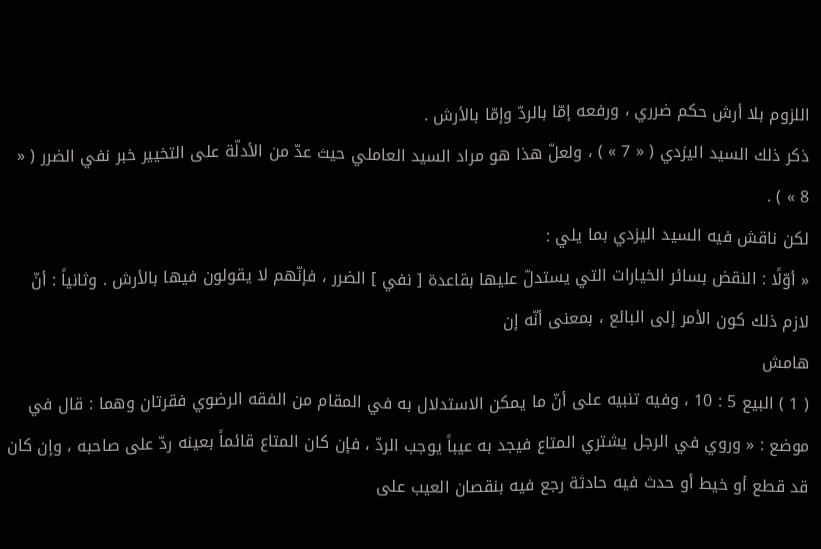اللزوم بلا أرش حكم ضرري ، ورفعه إمّا بالردّ وإمّا بالأرش .
ذكر ذلك السيد اليزدي ( « 7 » ) ، ولعلّ هذا هو مراد السيد العاملي حيث عدّ من الأدلّة على التخيير خبر نفي الضرر ( « 8 » ) .
لكن ناقش فيه السيد اليزدي بما يلي :
« أوّلًا : النقض بسائر الخيارات التي يستدلّ عليها بقاعدة [ نفي ] الضرر ، فإنّهم لا يقولون فيها بالأرش . وثانياً : أنّ لازم ذلك كون الأمر إلى البائع ، بمعنى أنّه إن
هامش
( 1 ) البيع 5 : 10 ، وفيه تنبيه على أنّ ما يمكن الاستدلال به في المقام من الفقه الرضوي فقرتان وهما : قال في موضع : « وروي في الرجل يشتري المتاع فيجد به عيباً يوجب الردّ ، فإن كان المتاع قائماً بعينه ردّ على صاحبه ، وإن كان قد قطع أو خيط أو حدث فيه حادثة رجع فيه بنقصان العيب على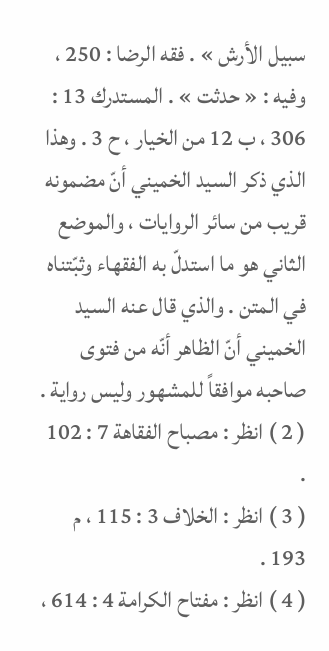سبيل الأرش » . فقه الرضا : 250 ، وفيه : « حدثت » . المستدرك 13 : 306 ، ب 12 من الخيار ، ح 3 . وهذا الذي ذكر السيد الخميني أنّ مضمونه قريب من سائر الروايات ، والموضع الثاني هو ما استدلّ به الفقهاء وثبّتناه في المتن . والذي قال عنه السيد الخميني أنّ الظاهر أنّه من فتوى صاحبه موافقاً للمشهور وليس رواية .
( 2 ) انظر : مصباح الفقاهة 7 : 102 .
( 3 ) انظر : الخلاف 3 : 115 ، م 193 .
( 4 ) انظر : مفتاح الكرامة 4 : 614 ،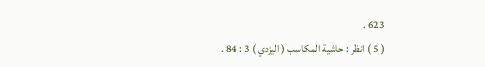623 .
( 5 ) انظر : حاشية المكاسب ( اليزدي ) 3 : 84 .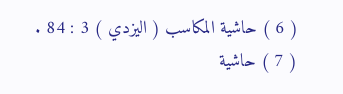( 6 ) حاشية المكاسب ( اليزدي ) 3 : 84 .
( 7 ) حاشية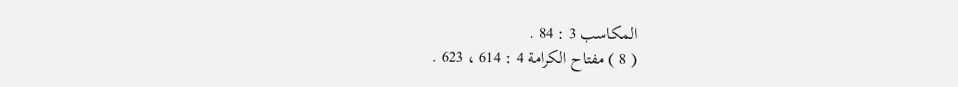المكاسب 3 : 84 .
( 8 ) مفتاح الكرامة 4 : 614 ، 623 .